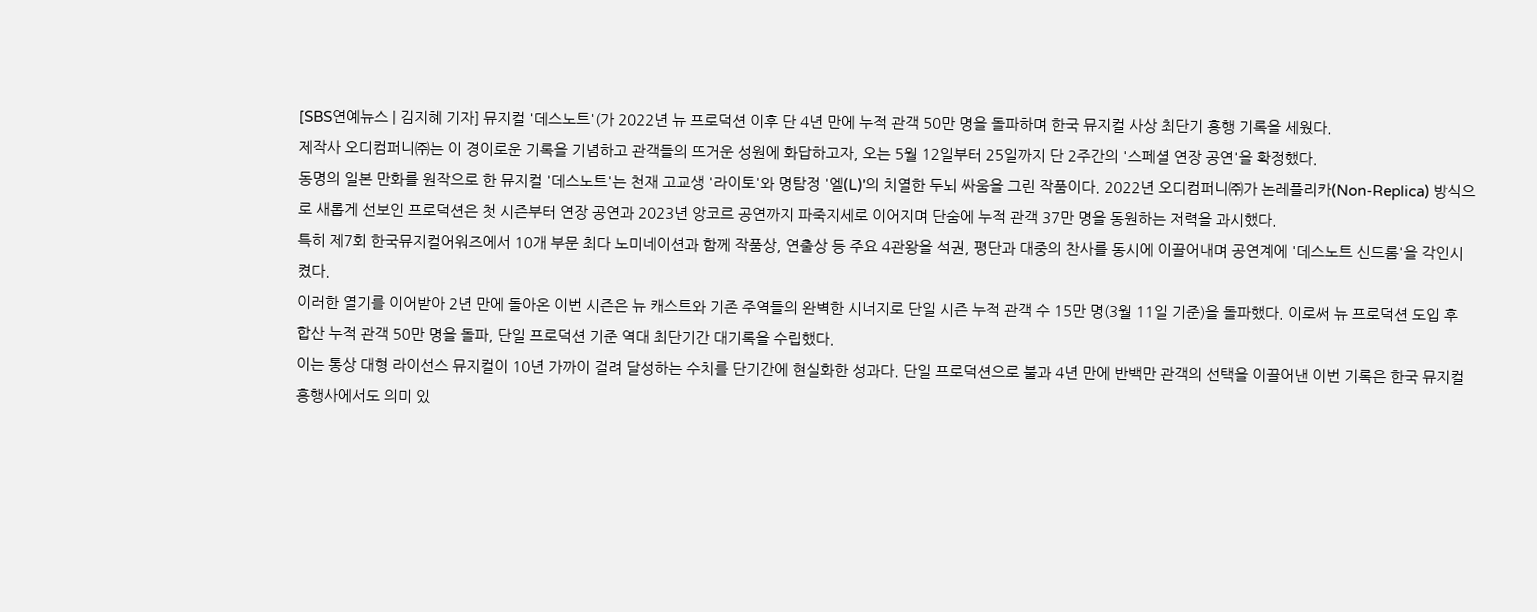[SBS연예뉴스 | 김지혜 기자] 뮤지컬 '데스노트'(가 2022년 뉴 프로덕션 이후 단 4년 만에 누적 관객 50만 명을 돌파하며 한국 뮤지컬 사상 최단기 흥행 기록을 세웠다.
제작사 오디컴퍼니㈜는 이 경이로운 기록을 기념하고 관객들의 뜨거운 성원에 화답하고자, 오는 5월 12일부터 25일까지 단 2주간의 '스페셜 연장 공연'을 확정했다.
동명의 일본 만화를 원작으로 한 뮤지컬 '데스노트'는 천재 고교생 '라이토'와 명탐정 '엘(L)'의 치열한 두뇌 싸움을 그린 작품이다. 2022년 오디컴퍼니㈜가 논레플리카(Non-Replica) 방식으로 새롭게 선보인 프로덕션은 첫 시즌부터 연장 공연과 2023년 앙코르 공연까지 파죽지세로 이어지며 단숨에 누적 관객 37만 명을 동원하는 저력을 과시했다.
특히 제7회 한국뮤지컬어워즈에서 10개 부문 최다 노미네이션과 함께 작품상, 연출상 등 주요 4관왕을 석권, 평단과 대중의 찬사를 동시에 이끌어내며 공연계에 '데스노트 신드롬'을 각인시켰다.
이러한 열기를 이어받아 2년 만에 돌아온 이번 시즌은 뉴 캐스트와 기존 주역들의 완벽한 시너지로 단일 시즌 누적 관객 수 15만 명(3월 11일 기준)을 돌파했다. 이로써 뉴 프로덕션 도입 후 합산 누적 관객 50만 명을 돌파, 단일 프로덕션 기준 역대 최단기간 대기록을 수립했다.
이는 통상 대형 라이선스 뮤지컬이 10년 가까이 걸려 달성하는 수치를 단기간에 현실화한 성과다. 단일 프로덕션으로 불과 4년 만에 반백만 관객의 선택을 이끌어낸 이번 기록은 한국 뮤지컬 흥행사에서도 의미 있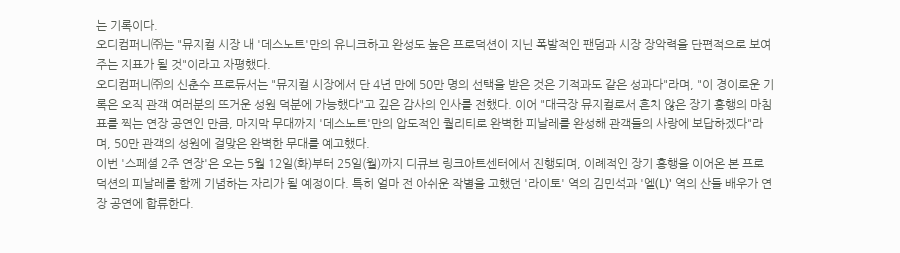는 기록이다.
오디컴퍼니㈜는 "뮤지컬 시장 내 '데스노트'만의 유니크하고 완성도 높은 프로덕션이 지닌 폭발적인 팬덤과 시장 장악력을 단편적으로 보여주는 지표가 될 것"이라고 자평했다.
오디컴퍼니㈜의 신춘수 프로듀서는 "뮤지컬 시장에서 단 4년 만에 50만 명의 선택을 받은 것은 기적과도 같은 성과다"라며, "이 경이로운 기록은 오직 관객 여러분의 뜨거운 성원 덕분에 가능했다"고 깊은 감사의 인사를 전했다. 이어 "대극장 뮤지컬로서 흔치 않은 장기 흥행의 마침표를 찍는 연장 공연인 만큼, 마지막 무대까지 '데스노트'만의 압도적인 퀄리티로 완벽한 피날레를 완성해 관객들의 사랑에 보답하겠다"라며, 50만 관객의 성원에 걸맞은 완벽한 무대를 예고했다.
이번 '스페셜 2주 연장'은 오는 5월 12일(화)부터 25일(월)까지 디큐브 링크아트센터에서 진행되며, 이례적인 장기 흥행을 이어온 본 프로덕션의 피날레를 함께 기념하는 자리가 될 예정이다. 특히 얼마 전 아쉬운 작별을 고했던 '라이토' 역의 김민석과 '엘(L)' 역의 산들 배우가 연장 공연에 합류한다.